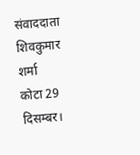संवाददाता शिवकुमार शर्मा
कोटा 29 दिसम्बर।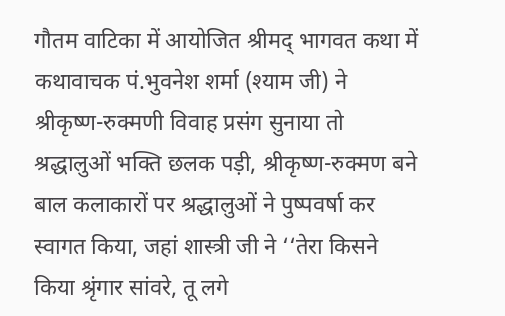गौतम वाटिका में आयोजित श्रीमद् भागवत कथा में कथावाचक पं.भुवनेश शर्मा (श्याम जी) ने श्रीकृष्ण-रुक्मणी विवाह प्रसंग सुनाया तो श्रद्धालुओं भक्ति छलक पड़ी, श्रीकृष्ण-रुक्मण बने बाल कलाकारों पर श्रद्धालुओं ने पुष्पवर्षा कर स्वागत किया, जहां शास्त्री जी ने ‘‘तेरा किसने किया श्रृंगार सांवरे, तू लगे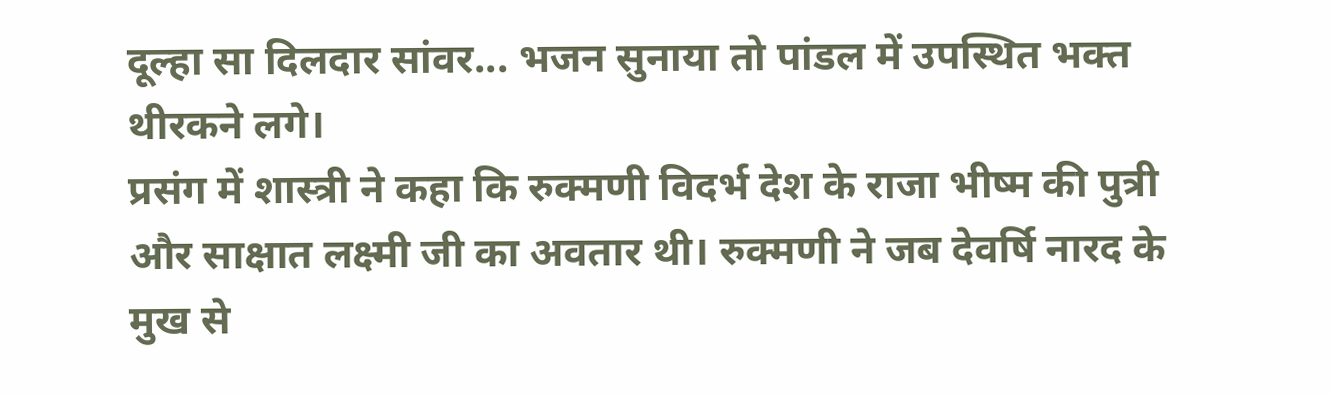दूल्हा सा दिलदार सांवर... भजन सुनाया तो पांडल में उपस्थित भक्त थीरकने लगे।
प्रसंग में शास्त्री ने कहा कि रुक्मणी विदर्भ देश के राजा भीष्म की पुत्री और साक्षात लक्ष्मी जी का अवतार थी। रुक्मणी ने जब देवर्षि नारद के मुख से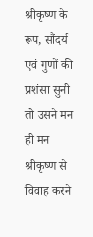श्रीकृष्ण के रूप, सौंदर्य एवं गुणों की प्रशंसा सुनी तो उसने मन ही मन श्रीकृष्ण से विवाह करने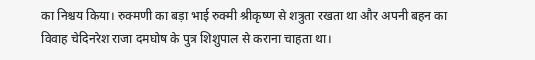का निश्चय किया। रुक्मणी का बड़ा भाई रुक्मी श्रीकृष्ण से शत्रुता रखता था और अपनी बहन का विवाह चेदिनरेश राजा दमघोष के पुत्र शिशुपाल से कराना चाहता था।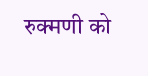रुक्मणी को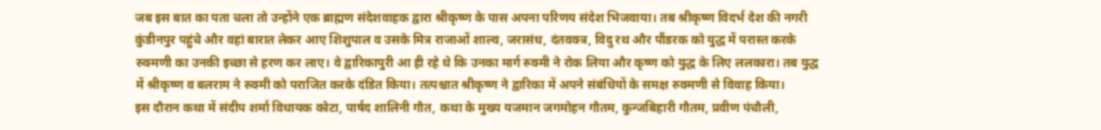जब इस बात का पता चला तो उन्होंने एक ब्राह्मण संदेशवाहक द्वारा श्रीकृष्ण के पास अपना परिणय संदेश भिजवाया। तब श्रीकृष्ण विदर्भ देश की नगरी कुंडीनपुर पहुंचे और वहां बारात लेकर आए शिशुपाल व उसके मित्र राजाओं शाल्व, जरासंध, दंतवक्त्र, विदु रथ और पौंडरक को युद्ध में परास्त करके रुक्मणी का उनकी इच्छा से हरण कर लाए। वे द्वारिकापुरी आ ही रहे थे कि उनका मार्ग रुक्मी ने रोक लिया और कृष्ण को युद्ध के लिए ललकारा। तब युद्ध में श्रीकृष्ण व बलराम ने रुक्मी को पराजित करके दंडित किया। तत्पश्चात श्रीकृष्ण ने द्वारिका में अपने संबंधियों के समक्ष रुक्मणी से विवाह किया।
इस दौरान कथा में संदीप शर्मा विधायक कोटा, पार्षद शालिनी गौत, कथा के मुख्य यजमान जगमोहन गौतम, कुन्जबिहारी गौतम, प्रवीण पंचौली,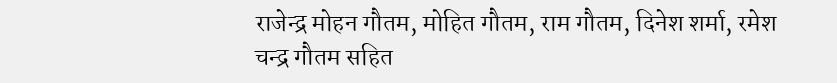राजेन्द्र मोहन गौतम, मोहित गौतम, राम गौतम, दिनेश शर्मा, रमेश चन्द्र गौतम सहित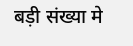बड़ी संख्या मे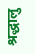श्रद्धालु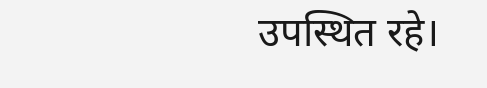उपस्थित रहे।